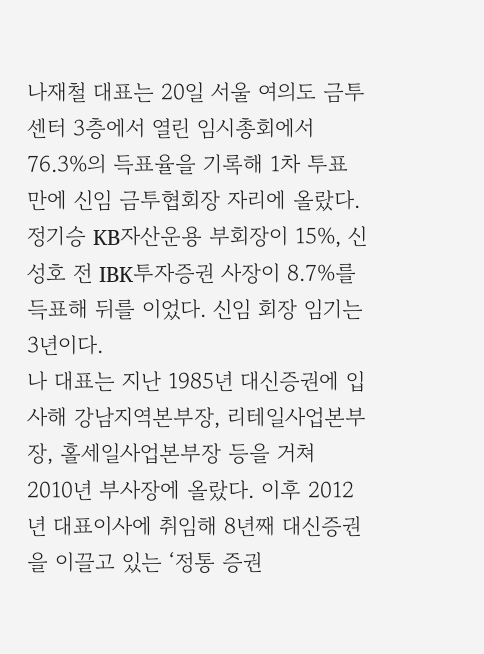나재철 대표는 20일 서울 여의도 금투센터 3층에서 열린 임시총회에서 76.3%의 득표율을 기록해 1차 투표만에 신임 금투협회장 자리에 올랐다. 정기승 KB자산운용 부회장이 15%, 신성호 전 IBK투자증권 사장이 8.7%를 득표해 뒤를 이었다. 신임 회장 임기는 3년이다.
나 대표는 지난 1985년 대신증권에 입사해 강남지역본부장, 리테일사업본부장, 홀세일사업본부장 등을 거쳐 2010년 부사장에 올랐다. 이후 2012년 대표이사에 취임해 8년째 대신증권을 이끌고 있는 ‘정통 증권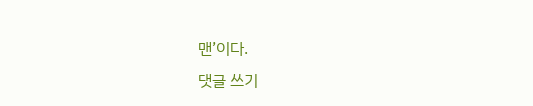맨’이다.
댓글 쓰기